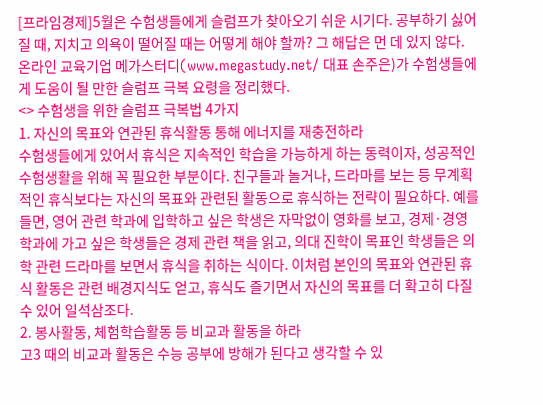[프라임경제]5월은 수험생들에게 슬럼프가 찾아오기 쉬운 시기다. 공부하기 싫어질 때, 지치고 의욕이 떨어질 때는 어떻게 해야 할까? 그 해답은 먼 데 있지 않다. 온라인 교육기업 메가스터디(www.megastudy.net/ 대표 손주은)가 수험생들에게 도움이 될 만한 슬럼프 극복 요령을 정리했다.
<> 수험생을 위한 슬럼프 극복법 4가지
1. 자신의 목표와 연관된 휴식활동 통해 에너지를 재충전하라
수험생들에게 있어서 휴식은 지속적인 학습을 가능하게 하는 동력이자, 성공적인 수험생활을 위해 꼭 필요한 부분이다. 친구들과 놀거나, 드라마를 보는 등 무계획적인 휴식보다는 자신의 목표와 관련된 활동으로 휴식하는 전략이 필요하다. 예를 들면, 영어 관련 학과에 입학하고 싶은 학생은 자막없이 영화를 보고, 경제·경영학과에 가고 싶은 학생들은 경제 관련 책을 읽고, 의대 진학이 목표인 학생들은 의학 관련 드라마를 보면서 휴식을 취하는 식이다. 이처럼 본인의 목표와 연관된 휴식 활동은 관련 배경지식도 얻고, 휴식도 즐기면서 자신의 목표를 더 확고히 다질 수 있어 일석삼조다.
2. 봉사활동, 체험학습활동 등 비교과 활동을 하라
고3 때의 비교과 활동은 수능 공부에 방해가 된다고 생각할 수 있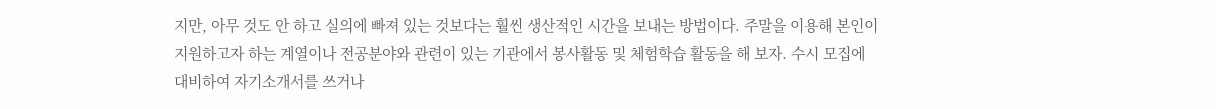지만, 아무 것도 안 하고 실의에 빠져 있는 것보다는 훨씬 생산적인 시간을 보내는 방법이다. 주말을 이용해 본인이 지원하고자 하는 계열이나 전공분야와 관련이 있는 기관에서 봉사활동 및 체험학습 활동을 해 보자. 수시 모집에 대비하여 자기소개서를 쓰거나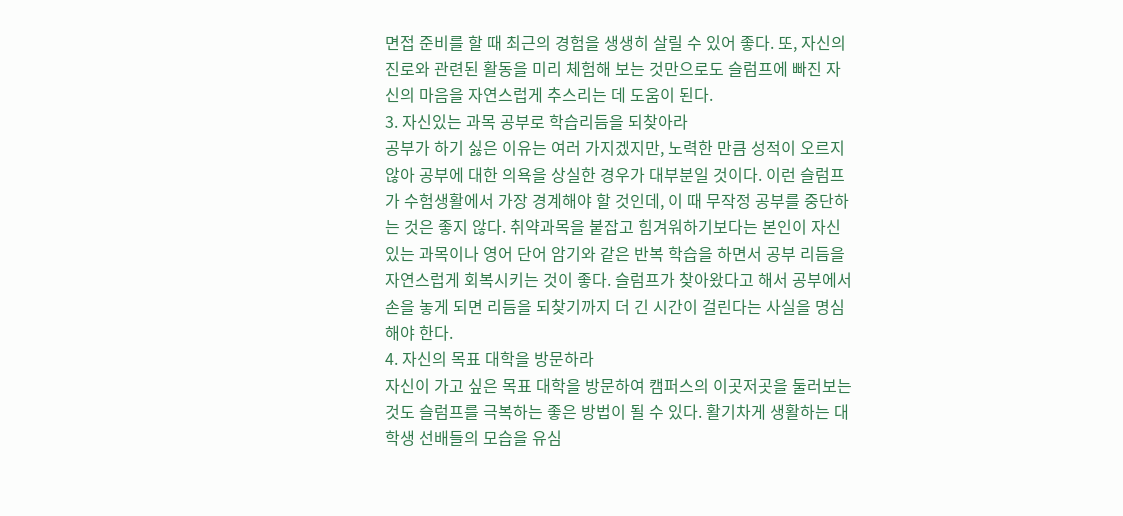면접 준비를 할 때 최근의 경험을 생생히 살릴 수 있어 좋다. 또, 자신의 진로와 관련된 활동을 미리 체험해 보는 것만으로도 슬럼프에 빠진 자신의 마음을 자연스럽게 추스리는 데 도움이 된다.
3. 자신있는 과목 공부로 학습리듬을 되찾아라
공부가 하기 싫은 이유는 여러 가지겠지만, 노력한 만큼 성적이 오르지 않아 공부에 대한 의욕을 상실한 경우가 대부분일 것이다. 이런 슬럼프가 수험생활에서 가장 경계해야 할 것인데, 이 때 무작정 공부를 중단하는 것은 좋지 않다. 취약과목을 붙잡고 힘겨워하기보다는 본인이 자신있는 과목이나 영어 단어 암기와 같은 반복 학습을 하면서 공부 리듬을 자연스럽게 회복시키는 것이 좋다. 슬럼프가 찾아왔다고 해서 공부에서 손을 놓게 되면 리듬을 되찾기까지 더 긴 시간이 걸린다는 사실을 명심해야 한다.
4. 자신의 목표 대학을 방문하라
자신이 가고 싶은 목표 대학을 방문하여 캠퍼스의 이곳저곳을 둘러보는 것도 슬럼프를 극복하는 좋은 방법이 될 수 있다. 활기차게 생활하는 대학생 선배들의 모습을 유심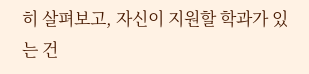히 살펴보고, 자신이 지원할 학과가 있는 건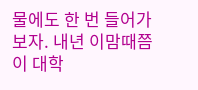물에도 한 번 들어가 보자. 내년 이맘때쯤 이 대학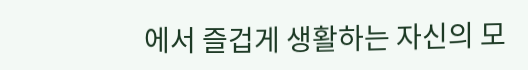에서 즐겁게 생활하는 자신의 모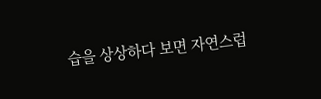습을 상상하다 보면 자연스럽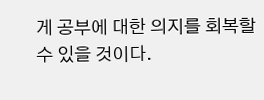게 공부에 대한 의지를 회복할 수 있을 것이다.